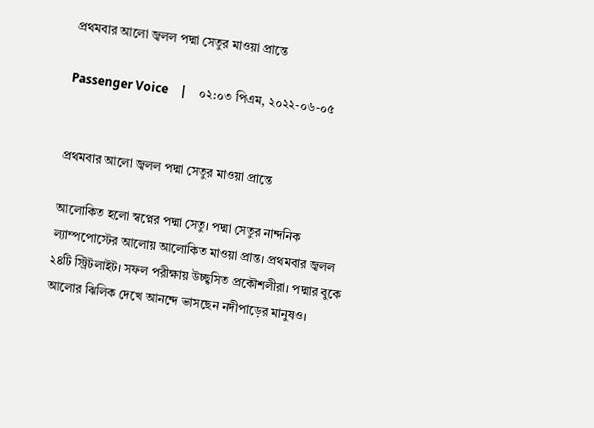প্রথমবার আলো জ্বলল পদ্মা সেতুর মাওয়া প্রান্তে

Passenger Voice    |    ০২:০৩ পিএম, ২০২২-০৬-০৫


প্রথমবার আলো জ্বলল পদ্মা সেতুর মাওয়া প্রান্তে

আলোকিত হলো স্বপ্নের পদ্মা সেতু। পদ্মা সেতুর নান্দনিক ল্যাম্পপোস্টের আলোয় আলোকিত মাওয়া প্রান্ত। প্রথমবার জ্বলল ২৪টি স্ট্রিটলাইট। সফল পরীক্ষায় উচ্ছ্বসিত প্রকৌশলীরা। পদ্মার বুকে আলোর ঝিলিক দেখে আনন্দে ভাসছেন নদীপাড়ের মানুষও।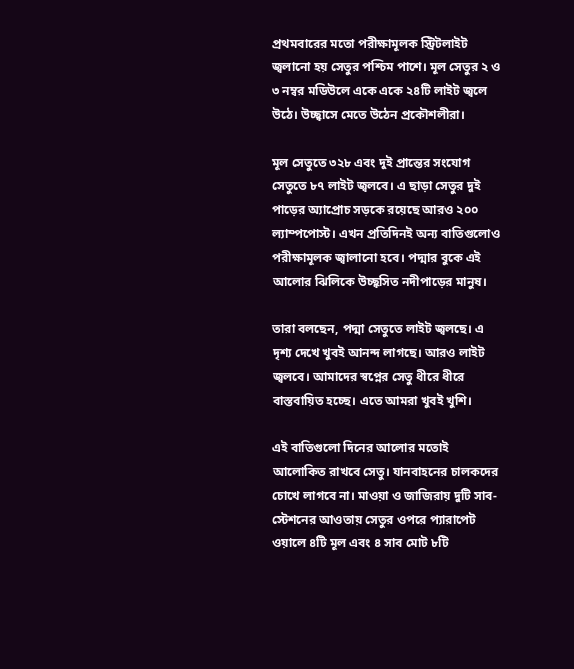প্রথমবারের মতো পরীক্ষামূলক স্ট্রিটলাইট জ্বলানো হয় সেতুর পশ্চিম পাশে। মূল সেতুর ২ ও ৩ নম্বর মডিউলে একে একে ২৪টি লাইট জ্বলে উঠে। উচ্ছ্বাসে মেতে উঠেন প্রকৌশলীরা।

মূল সেতুতে ৩২৮ এবং দুই প্রান্তের সংযোগ সেতুতে ৮৭ লাইট জ্বলবে। এ ছাড়া সেতুর দুই পাড়ের অ্যাপ্রোচ সড়কে রয়েছে আরও ২০০ ল্যাম্পপোস্ট। এখন প্রতিদিনই অন্য বাতিগুলোও পরীক্ষামূলক জ্বালানো হবে। পদ্মার বুকে এই আলোর ঝিলিকে উচ্ছ্বসিত নদীপাড়ের মানুষ।

তারা বলছেন, পদ্মা সেতুতে লাইট জ্বলছে। এ দৃশ্য দেখে খুবই আনন্দ লাগছে। আরও লাইট জ্বলবে। আমাদের স্বপ্নের সেতু ধীরে ধীরে বাস্তবায়িত হচ্ছে। এতে আমরা খুবই খুশি।

এই বাতিগুলো দিনের আলোর মতোই আলোকিত রাখবে সেতু। যানবাহনের চালকদের চোখে লাগবে না। মাওয়া ও জাজিরায় দুটি সাব-স্টেশনের আওতায় সেতুর ওপরে প্যারাপেট ওয়ালে ৪টি মূল এবং ৪ সাব মোট ৮টি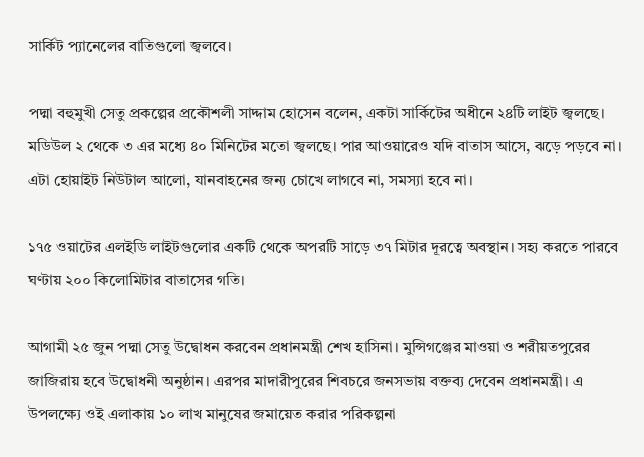সার্কিট প্যানেলের বাতিগুলো জ্বলবে।

পদ্মা বহুমুখী সেতু প্রকল্পের প্রকৌশলী সাদ্দাম হোসেন বলেন, একটা সার্কিটের অধীনে ২৪টি লাইট জ্বলছে। মডিউল ২ থেকে ৩ এর মধ্যে ৪০ মিনিটের মতো জ্বলছে। পার আওয়ারেও যদি বাতাস আসে, ঝড়ে পড়বে না। এটা হোয়াইট নিউটাল আলো, যানবাহনের জন্য চোখে লাগবে না, সমস্যা হবে না।

১৭৫ ওয়াটের এলইডি লাইটগুলোর একটি থেকে অপরটি সাড়ে ৩৭ মিটার দূরত্বে অবস্থান। সহ্য করতে পারবে ঘণ্টায় ২০০ কিলোমিটার বাতাসের গতি।

আগামী ২৫ জুন পদ্মা সেতু উদ্বোধন করবেন প্রধানমন্ত্রী শেখ হাসিনা। মুন্সিগঞ্জের মাওয়া ও শরীয়তপুরের জাজিরায় হবে উদ্বোধনী অনুষ্ঠান। এরপর মাদারীপুরের শিবচরে জনসভায় বক্তব্য দেবেন প্রধানমন্ত্রী। এ উপলক্ষ্যে ওই এলাকায় ১০ লাখ মানুষের জমায়েত করার পরিকল্পনা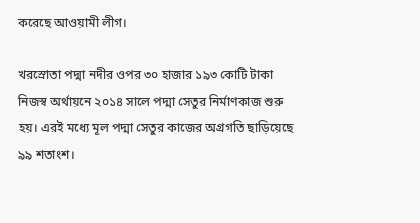করেছে আওয়ামী লীগ।

খরস্রোতা পদ্মা নদীর ওপর ৩০ হাজার ১৯৩ কোটি টাকা নিজস্ব অর্থায়নে ২০১৪ সালে পদ্মা সেতুর নির্মাণকাজ শুরু হয়। এরই মধ্যে মূল পদ্মা সেতুর কাজের অগ্রগতি ছাড়িয়েছে ৯৯ শতাংশ।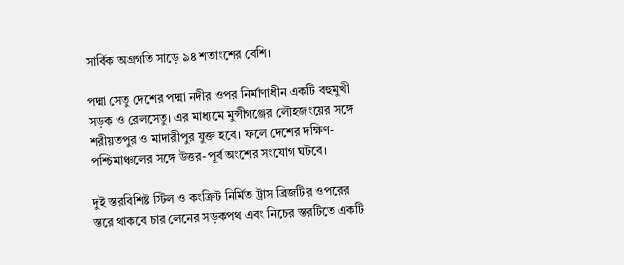সার্বিক অগ্রগতি সাড়ে ৯৪ শতাংশের বেশি।

পদ্মা সেতু দেশের পদ্মা নদীর ওপর নির্মাণাধীন একটি বহুমুখী সড়ক ও রেলসেতু। এর মাধ্যমে মুন্সীগঞ্জের লৌহজংয়ের সঙ্গে শরীয়তপুর ও মাদারীপুর যুক্ত হবে। ফলে দেশের দক্ষিণ-পশ্চিমাঞ্চলের সঙ্গে উত্তর-পূর্ব অংশের সংযোগ ঘটবে।

দুই স্তরবিশিষ্ট স্টিল ও কংক্রিট নির্মিত ট্রাস ব্রিজটির ওপরের স্তরে থাকবে চার লেনের সড়কপথ এবং নিচের স্তরটিতে একটি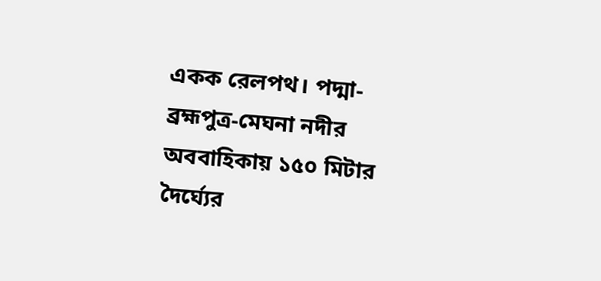একক রেলপথ। পদ্মা-ব্রহ্মপুত্র-মেঘনা নদীর অববাহিকায় ১৫০ মিটার দৈর্ঘ্যের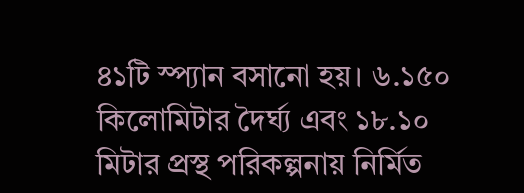৪১টি স্প্যান বসানো হয়। ৬.১৫০ কিলোমিটার দৈর্ঘ্য এবং ১৮.১০ মিটার প্রস্থ পরিকল্পনায় নির্মিত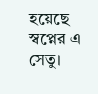হয়েছে স্বপ্নের এ সেতু।